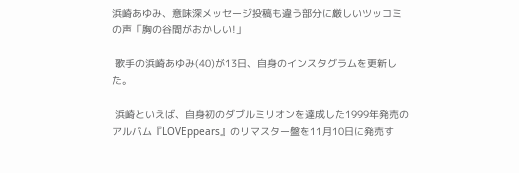浜崎あゆみ、意味深メッセージ投稿も違う部分に厳しいツッコミの声「胸の谷間がおかしい!」

 歌手の浜崎あゆみ(40)が13日、自身のインスタグラムを更新した。

 浜崎といえば、自身初のダブルミリオンを達成した1999年発売のアルバム『LOVEppears』のリマスター盤を11月10日に発売す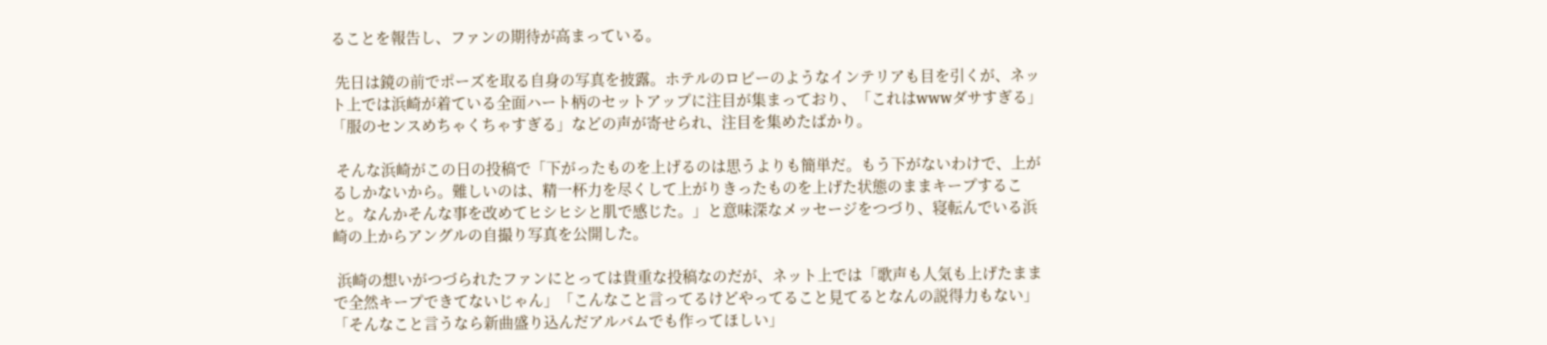ることを報告し、ファンの期待が高まっている。

 先日は鏡の前でポーズを取る自身の写真を披露。ホテルのロビーのようなインテリアも目を引くが、ネット上では浜崎が着ている全面ハート柄のセットアップに注目が集まっており、「これはwwwダサすぎる」「服のセンスめちゃくちゃすぎる」などの声が寄せられ、注目を集めたばかり。

 そんな浜崎がこの日の投稿で「下がったものを上げるのは思うよりも簡単だ。もう下がないわけで、上がるしかないから。難しいのは、精一杯力を尽くして上がりきったものを上げた状態のままキープすること。なんかそんな事を改めてヒシヒシと肌で感じた。」と意味深なメッセージをつづり、寝転んでいる浜崎の上からアングルの自撮り写真を公開した。

 浜崎の想いがつづられたファンにとっては貴重な投稿なのだが、ネット上では「歌声も人気も上げたままで全然キープできてないじゃん」「こんなこと言ってるけどやってること見てるとなんの説得力もない」「そんなこと言うなら新曲盛り込んだアルバムでも作ってほしい」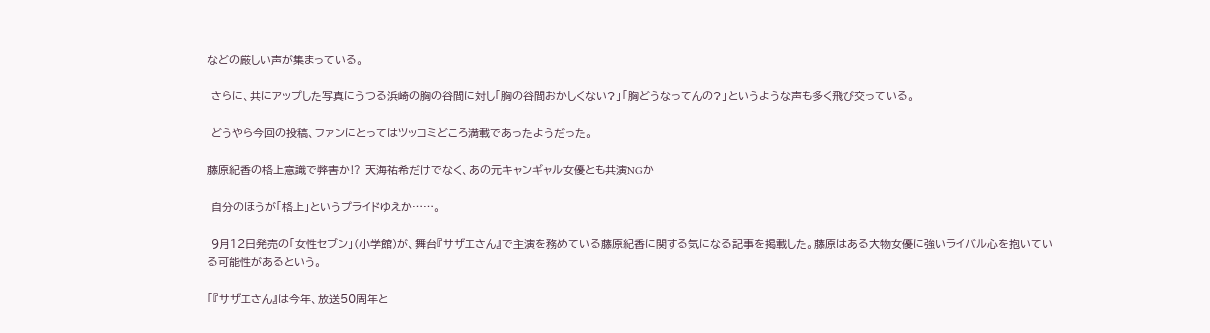などの厳しい声が集まっている。

 さらに、共にアップした写真にうつる浜崎の胸の谷間に対し「胸の谷間おかしくない?」「胸どうなってんの?」というような声も多く飛び交っている。

 どうやら今回の投稿、ファンにとってはツッコミどころ満載であったようだった。

藤原紀香の格上意識で弊害か⁉ 天海祐希だけでなく、あの元キャンギャル女優とも共演NGか

 自分のほうが「格上」というプライドゆえか……。

 9月12日発売の「女性セブン」(小学館)が、舞台『サザエさん』で主演を務めている藤原紀香に関する気になる記事を掲載した。藤原はある大物女優に強いライバル心を抱いている可能性があるという。

「『サザエさん』は今年、放送50周年と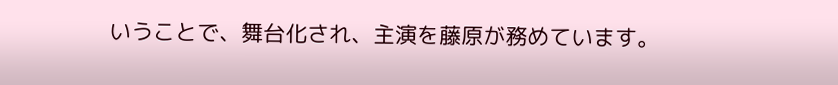いうことで、舞台化され、主演を藤原が務めています。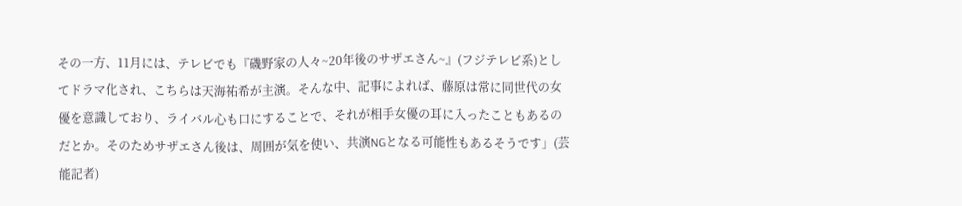その一方、11月には、テレビでも『磯野家の人々~20年後のサザエさん~』(フジテレビ系)としてドラマ化され、こちらは天海祐希が主演。そんな中、記事によれば、藤原は常に同世代の女優を意識しており、ライバル心も口にすることで、それが相手女優の耳に入ったこともあるのだとか。そのためサザエさん後は、周囲が気を使い、共演NGとなる可能性もあるそうです」(芸能記者)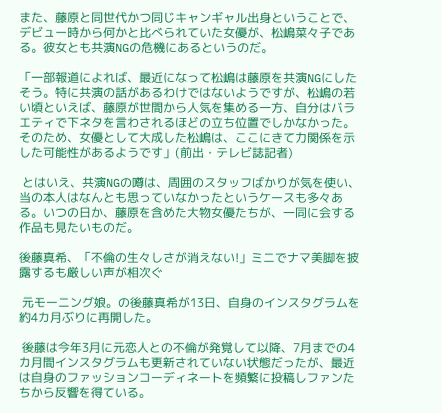また、藤原と同世代かつ同じキャンギャル出身ということで、デビュー時から何かと比べられていた女優が、松嶋菜々子である。彼女とも共演NGの危機にあるというのだ。

「一部報道によれば、最近になって松嶋は藤原を共演NGにしたそう。特に共演の話があるわけではないようですが、松嶋の若い頃といえば、藤原が世間から人気を集める一方、自分はバラエティで下ネタを言わされるほどの立ち位置でしかなかった。そのため、女優として大成した松嶋は、ここにきて力関係を示した可能性があるようです」(前出・テレビ誌記者)

 とはいえ、共演NGの噂は、周囲のスタッフばかりが気を使い、当の本人はなんとも思っていなかったというケースも多々ある。いつの日か、藤原を含めた大物女優たちが、一同に会する作品も見たいものだ。

後藤真希、「不倫の生々しさが消えない!」ミニでナマ美脚を披露するも厳しい声が相次ぐ

 元モーニング娘。の後藤真希が13日、自身のインスタグラムを約4カ月ぶりに再開した。

 後藤は今年3月に元恋人との不倫が発覚して以降、7月までの4カ月間インスタグラムも更新されていない状態だったが、最近は自身のファッションコーディネートを頻繁に投稿しファンたちから反響を得ている。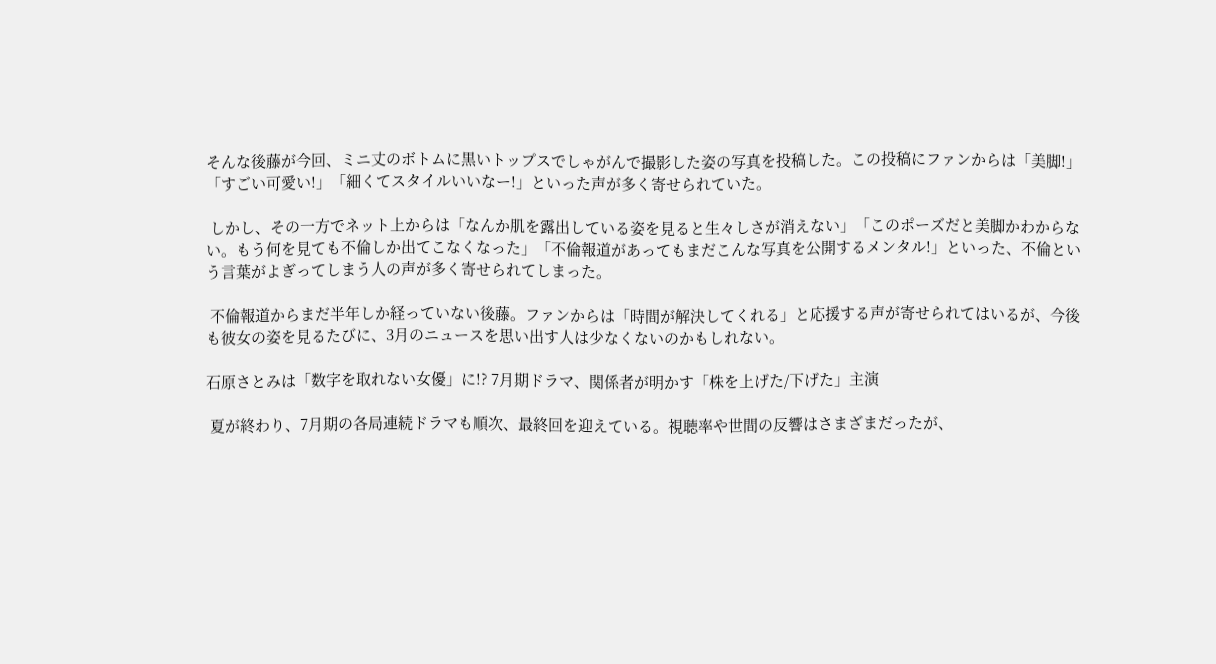そんな後藤が今回、ミニ丈のボトムに黒いトップスでしゃがんで撮影した姿の写真を投稿した。この投稿にファンからは「美脚!」「すごい可愛い!」「細くてスタイルいいなー!」といった声が多く寄せられていた。

 しかし、その一方でネット上からは「なんか肌を露出している姿を見ると生々しさが消えない」「このポーズだと美脚かわからない。もう何を見ても不倫しか出てこなくなった」「不倫報道があってもまだこんな写真を公開するメンタル!」といった、不倫という言葉がよぎってしまう人の声が多く寄せられてしまった。

 不倫報道からまだ半年しか経っていない後藤。ファンからは「時間が解決してくれる」と応援する声が寄せられてはいるが、今後も彼女の姿を見るたびに、3月のニュースを思い出す人は少なくないのかもしれない。

石原さとみは「数字を取れない女優」に!? 7月期ドラマ、関係者が明かす「株を上げた/下げた」主演

 夏が終わり、7月期の各局連続ドラマも順次、最終回を迎えている。視聴率や世間の反響はさまざまだったが、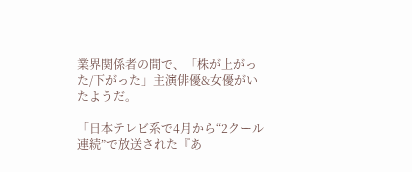業界関係者の間で、「株が上がった/下がった」主演俳優&女優がいたようだ。

「日本テレビ系で4月から“2クール連続”で放送された『あ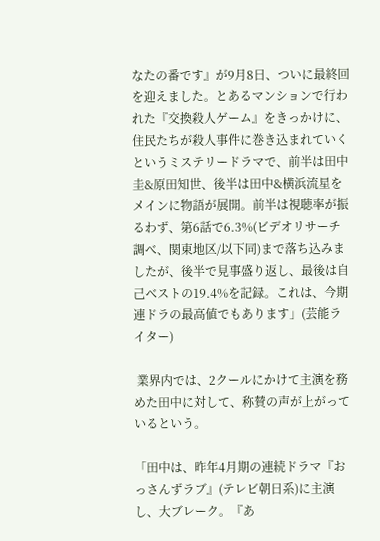なたの番です』が9月8日、ついに最終回を迎えました。とあるマンションで行われた『交換殺人ゲーム』をきっかけに、住民たちが殺人事件に巻き込まれていくというミステリードラマで、前半は田中圭&原田知世、後半は田中&横浜流星をメインに物語が展開。前半は視聴率が振るわず、第6話で6.3%(ビデオリサーチ調べ、関東地区/以下同)まで落ち込みましたが、後半で見事盛り返し、最後は自己ベストの19.4%を記録。これは、今期連ドラの最高値でもあります」(芸能ライター)

 業界内では、2クールにかけて主演を務めた田中に対して、称賛の声が上がっているという。

「田中は、昨年4月期の連続ドラマ『おっさんずラブ』(テレビ朝日系)に主演し、大ブレーク。『あ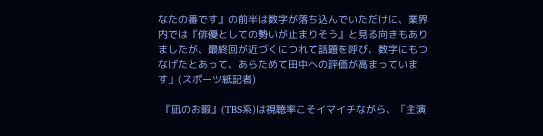なたの番です』の前半は数字が落ち込んでいただけに、業界内では『俳優としての勢いが止まりそう』と見る向きもありましたが、最終回が近づくにつれて話題を呼び、数字にもつなげたとあって、あらためて田中への評価が高まっています」(スポーツ紙記者)

 『凪のお暇』(TBS系)は視聴率こそイマイチながら、「主演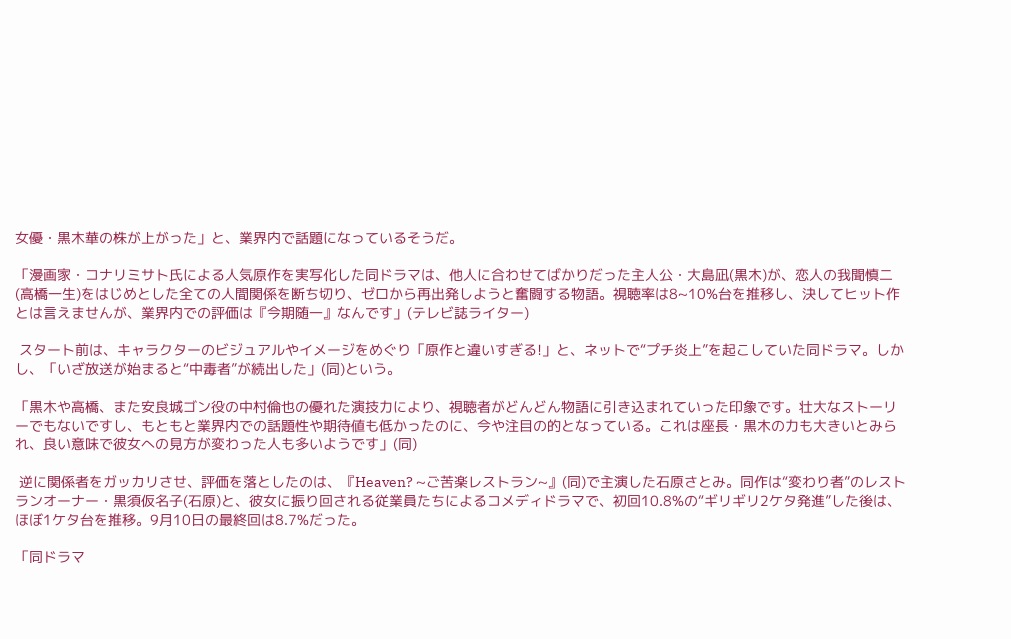女優・黒木華の株が上がった」と、業界内で話題になっているそうだ。

「漫画家・コナリミサト氏による人気原作を実写化した同ドラマは、他人に合わせてばかりだった主人公・大島凪(黒木)が、恋人の我聞慎二(高橋一生)をはじめとした全ての人間関係を断ち切り、ゼロから再出発しようと奮闘する物語。視聴率は8~10%台を推移し、決してヒット作とは言えませんが、業界内での評価は『今期随一』なんです」(テレビ誌ライター)

 スタート前は、キャラクターのビジュアルやイメージをめぐり「原作と違いすぎる!」と、ネットで“プチ炎上”を起こしていた同ドラマ。しかし、「いざ放送が始まると“中毒者”が続出した」(同)という。

「黒木や高橋、また安良城ゴン役の中村倫也の優れた演技力により、視聴者がどんどん物語に引き込まれていった印象です。壮大なストーリーでもないですし、もともと業界内での話題性や期待値も低かったのに、今や注目の的となっている。これは座長・黒木の力も大きいとみられ、良い意味で彼女への見方が変わった人も多いようです」(同)

 逆に関係者をガッカリさせ、評価を落としたのは、『Heaven? ~ご苦楽レストラン~』(同)で主演した石原さとみ。同作は“変わり者”のレストランオーナー・黒須仮名子(石原)と、彼女に振り回される従業員たちによるコメディドラマで、初回10.8%の“ギリギリ2ケタ発進”した後は、ほぼ1ケタ台を推移。9月10日の最終回は8.7%だった。

「同ドラマ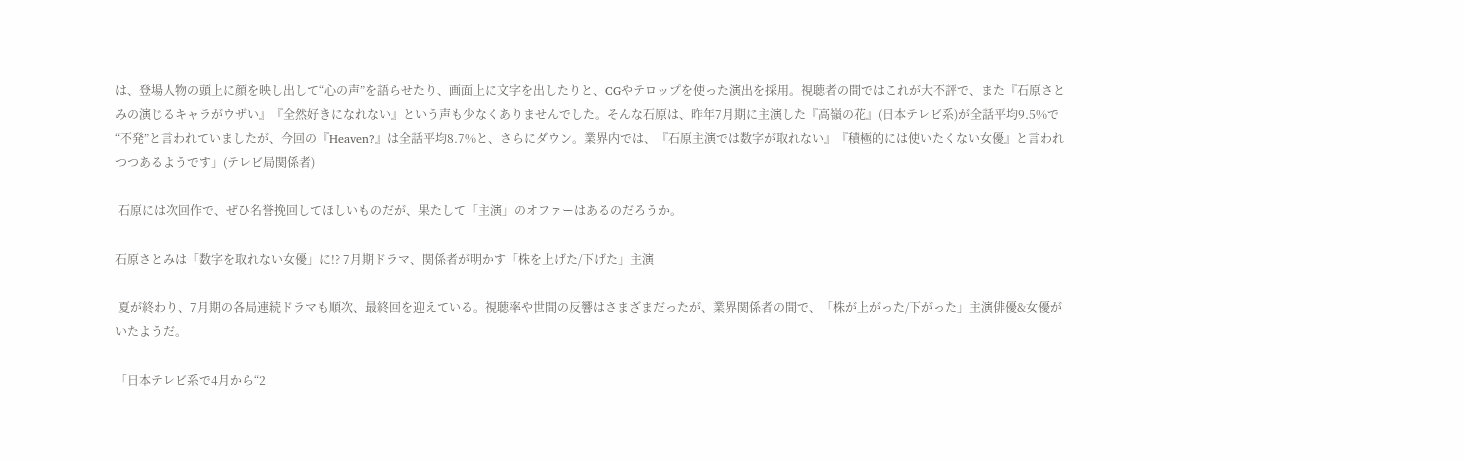は、登場人物の頭上に顔を映し出して“心の声”を語らせたり、画面上に文字を出したりと、CGやテロップを使った演出を採用。視聴者の間ではこれが大不評で、また『石原さとみの演じるキャラがウザい』『全然好きになれない』という声も少なくありませんでした。そんな石原は、昨年7月期に主演した『高嶺の花』(日本テレビ系)が全話平均9.5%で“不発”と言われていましたが、今回の『Heaven?』は全話平均8.7%と、さらにダウン。業界内では、『石原主演では数字が取れない』『積極的には使いたくない女優』と言われつつあるようです」(テレビ局関係者)

 石原には次回作で、ぜひ名誉挽回してほしいものだが、果たして「主演」のオファーはあるのだろうか。

石原さとみは「数字を取れない女優」に!? 7月期ドラマ、関係者が明かす「株を上げた/下げた」主演

 夏が終わり、7月期の各局連続ドラマも順次、最終回を迎えている。視聴率や世間の反響はさまざまだったが、業界関係者の間で、「株が上がった/下がった」主演俳優&女優がいたようだ。

「日本テレビ系で4月から“2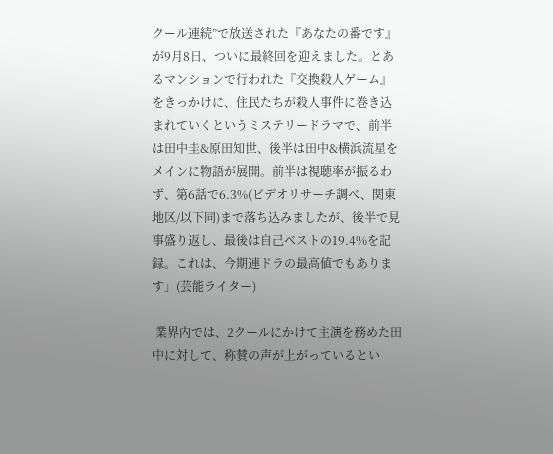クール連続”で放送された『あなたの番です』が9月8日、ついに最終回を迎えました。とあるマンションで行われた『交換殺人ゲーム』をきっかけに、住民たちが殺人事件に巻き込まれていくというミステリードラマで、前半は田中圭&原田知世、後半は田中&横浜流星をメインに物語が展開。前半は視聴率が振るわず、第6話で6.3%(ビデオリサーチ調べ、関東地区/以下同)まで落ち込みましたが、後半で見事盛り返し、最後は自己ベストの19.4%を記録。これは、今期連ドラの最高値でもあります」(芸能ライター)

 業界内では、2クールにかけて主演を務めた田中に対して、称賛の声が上がっているとい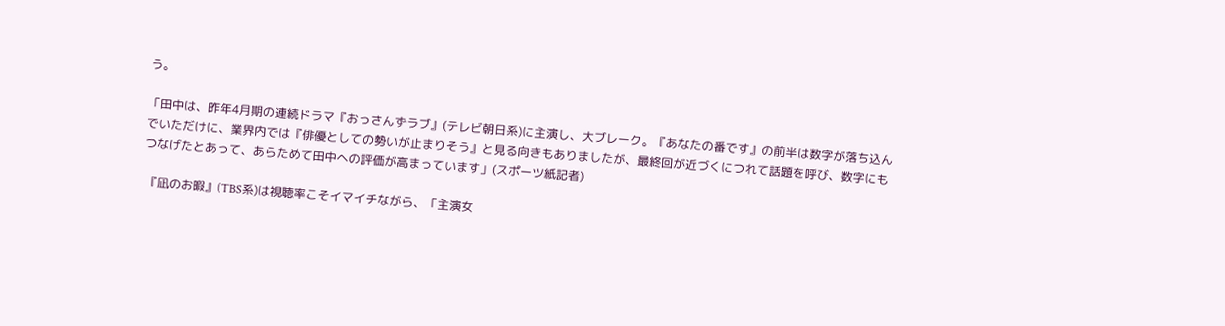う。

「田中は、昨年4月期の連続ドラマ『おっさんずラブ』(テレビ朝日系)に主演し、大ブレーク。『あなたの番です』の前半は数字が落ち込んでいただけに、業界内では『俳優としての勢いが止まりそう』と見る向きもありましたが、最終回が近づくにつれて話題を呼び、数字にもつなげたとあって、あらためて田中への評価が高まっています」(スポーツ紙記者)

 『凪のお暇』(TBS系)は視聴率こそイマイチながら、「主演女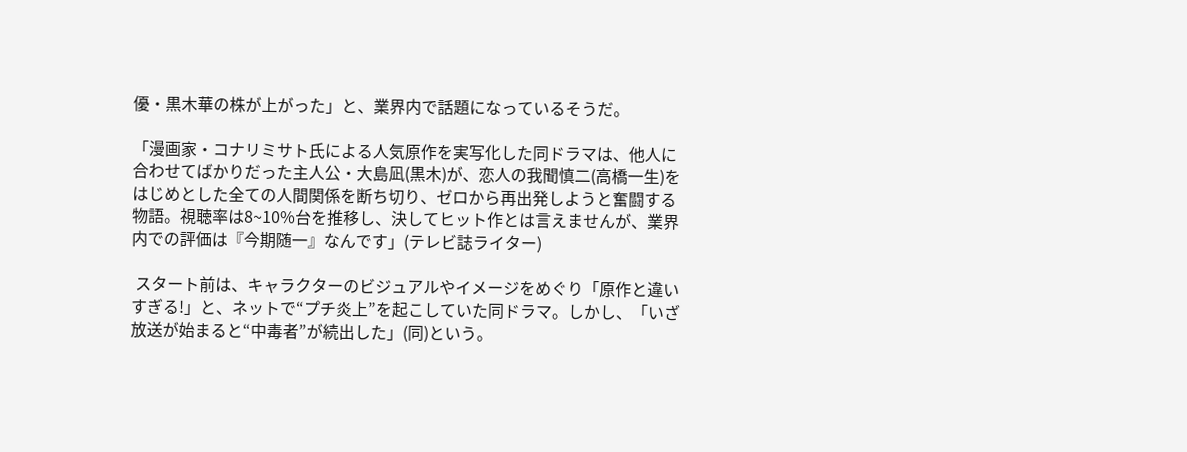優・黒木華の株が上がった」と、業界内で話題になっているそうだ。

「漫画家・コナリミサト氏による人気原作を実写化した同ドラマは、他人に合わせてばかりだった主人公・大島凪(黒木)が、恋人の我聞慎二(高橋一生)をはじめとした全ての人間関係を断ち切り、ゼロから再出発しようと奮闘する物語。視聴率は8~10%台を推移し、決してヒット作とは言えませんが、業界内での評価は『今期随一』なんです」(テレビ誌ライター)

 スタート前は、キャラクターのビジュアルやイメージをめぐり「原作と違いすぎる!」と、ネットで“プチ炎上”を起こしていた同ドラマ。しかし、「いざ放送が始まると“中毒者”が続出した」(同)という。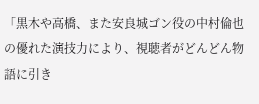「黒木や高橋、また安良城ゴン役の中村倫也の優れた演技力により、視聴者がどんどん物語に引き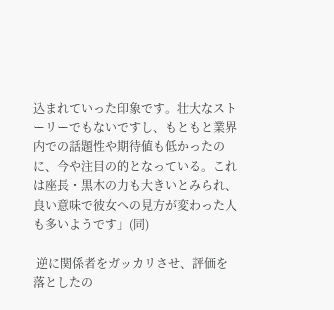込まれていった印象です。壮大なストーリーでもないですし、もともと業界内での話題性や期待値も低かったのに、今や注目の的となっている。これは座長・黒木の力も大きいとみられ、良い意味で彼女への見方が変わった人も多いようです」(同)

 逆に関係者をガッカリさせ、評価を落としたの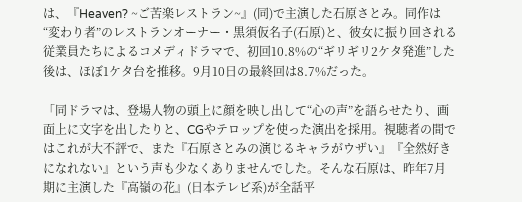は、『Heaven? ~ご苦楽レストラン~』(同)で主演した石原さとみ。同作は“変わり者”のレストランオーナー・黒須仮名子(石原)と、彼女に振り回される従業員たちによるコメディドラマで、初回10.8%の“ギリギリ2ケタ発進”した後は、ほぼ1ケタ台を推移。9月10日の最終回は8.7%だった。

「同ドラマは、登場人物の頭上に顔を映し出して“心の声”を語らせたり、画面上に文字を出したりと、CGやテロップを使った演出を採用。視聴者の間ではこれが大不評で、また『石原さとみの演じるキャラがウザい』『全然好きになれない』という声も少なくありませんでした。そんな石原は、昨年7月期に主演した『高嶺の花』(日本テレビ系)が全話平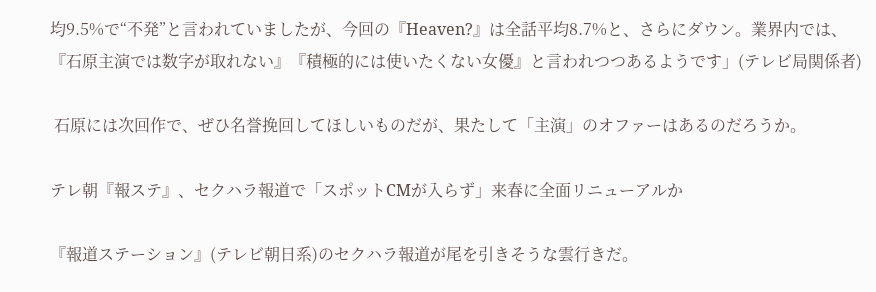均9.5%で“不発”と言われていましたが、今回の『Heaven?』は全話平均8.7%と、さらにダウン。業界内では、『石原主演では数字が取れない』『積極的には使いたくない女優』と言われつつあるようです」(テレビ局関係者)

 石原には次回作で、ぜひ名誉挽回してほしいものだが、果たして「主演」のオファーはあるのだろうか。

テレ朝『報ステ』、セクハラ報道で「スポットCMが入らず」来春に全面リニューアルか

『報道ステーション』(テレビ朝日系)のセクハラ報道が尾を引きそうな雲行きだ。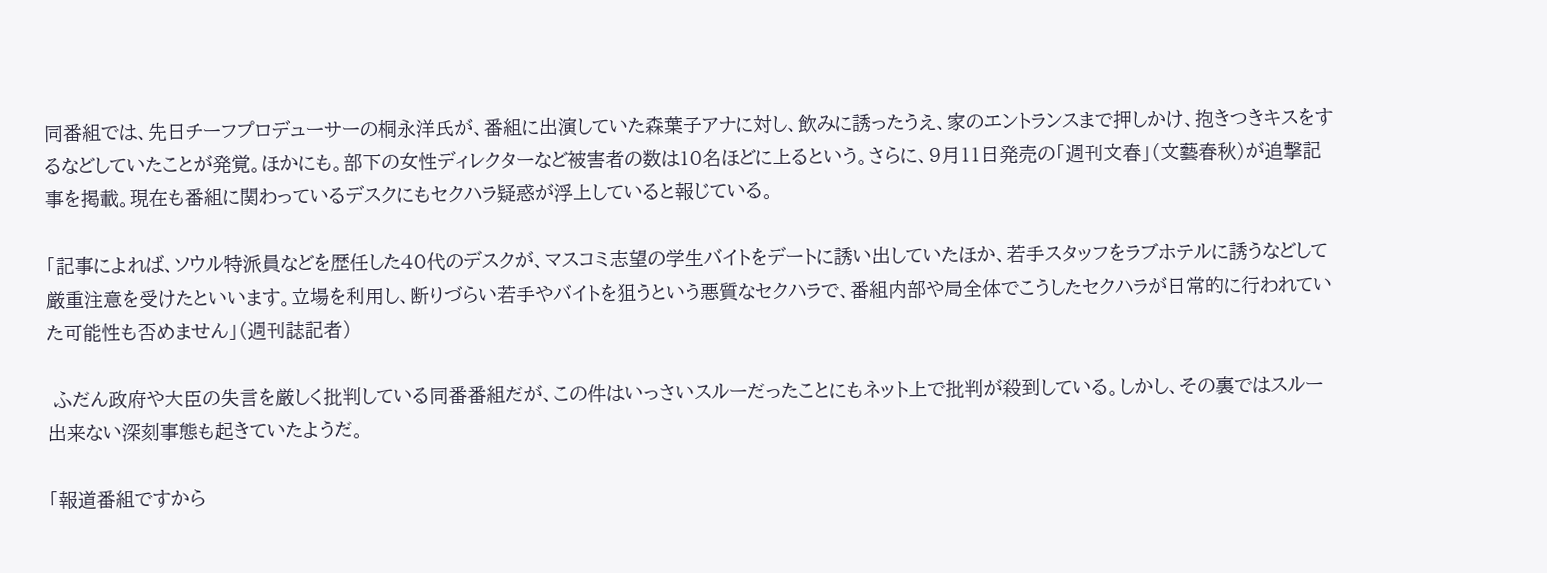同番組では、先日チーフプロデューサーの桐永洋氏が、番組に出演していた森葉子アナに対し、飲みに誘ったうえ、家のエントランスまで押しかけ、抱きつきキスをするなどしていたことが発覚。ほかにも。部下の女性ディレクターなど被害者の数は10名ほどに上るという。さらに、9月11日発売の「週刊文春」(文藝春秋)が追撃記事を掲載。現在も番組に関わっているデスクにもセクハラ疑惑が浮上していると報じている。

「記事によれば、ソウル特派員などを歴任した40代のデスクが、マスコミ志望の学生バイトをデートに誘い出していたほか、若手スタッフをラブホテルに誘うなどして厳重注意を受けたといいます。立場を利用し、断りづらい若手やバイトを狙うという悪質なセクハラで、番組内部や局全体でこうしたセクハラが日常的に行われていた可能性も否めません」(週刊誌記者)

 ふだん政府や大臣の失言を厳しく批判している同番番組だが、この件はいっさいスルーだったことにもネット上で批判が殺到している。しかし、その裏ではスルー出来ない深刻事態も起きていたようだ。

「報道番組ですから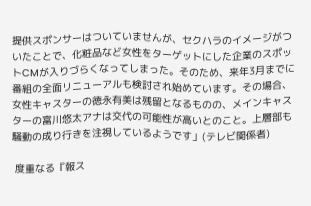提供スポンサーはついていませんが、セクハラのイメージがついたことで、化粧品など女性をターゲットにした企業のスポットCMが入りづらくなってしまった。そのため、来年3月までに番組の全面リニューアルも検討され始めています。その場合、女性キャスターの徳永有美は残留となるものの、メインキャスターの富川悠太アナは交代の可能性が高いとのこと。上層部も騒動の成り行きを注視しているようです」(テレビ関係者)

 度重なる『報ス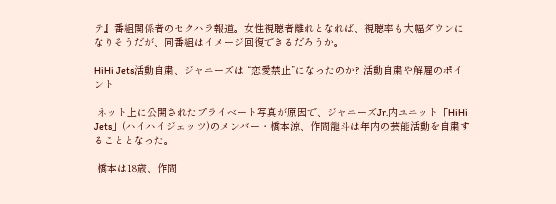テ』番組関係者のセクハラ報道。女性視聴者離れとなれば、視聴率も大幅ダウンになりそうだが、同番組はイメージ回復できるだろうか。

HiHi Jets活動自粛、ジャニーズは “恋愛禁止”になったのか? 活動自粛や解雇のポイント

 ネット上に公開されたプライベート写真が原因で、ジャニーズJr.内ユニット「HiHi Jets」(ハイハイジェッツ)のメンバー・橋本涼、作間龍斗は年内の芸能活動を自粛することとなった。

 橋本は18歳、作間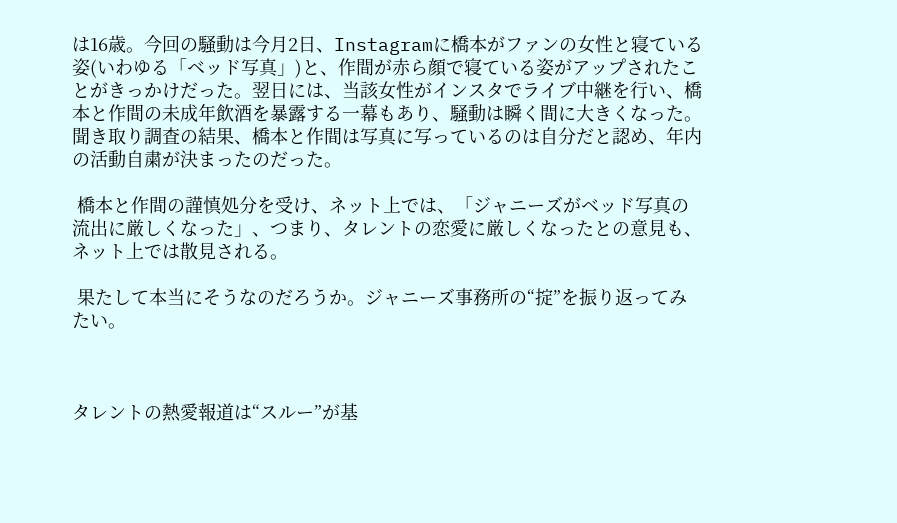は16歳。今回の騒動は今月2日、Instagramに橋本がファンの女性と寝ている姿(いわゆる「ベッド写真」)と、作間が赤ら顔で寝ている姿がアップされたことがきっかけだった。翌日には、当該女性がインスタでライブ中継を行い、橋本と作間の未成年飲酒を暴露する一幕もあり、騒動は瞬く間に大きくなった。聞き取り調査の結果、橋本と作間は写真に写っているのは自分だと認め、年内の活動自粛が決まったのだった。

 橋本と作間の謹慎処分を受け、ネット上では、「ジャニーズがベッド写真の流出に厳しくなった」、つまり、タレントの恋愛に厳しくなったとの意見も、ネット上では散見される。

 果たして本当にそうなのだろうか。ジャニーズ事務所の“掟”を振り返ってみたい。



タレントの熱愛報道は“スルー”が基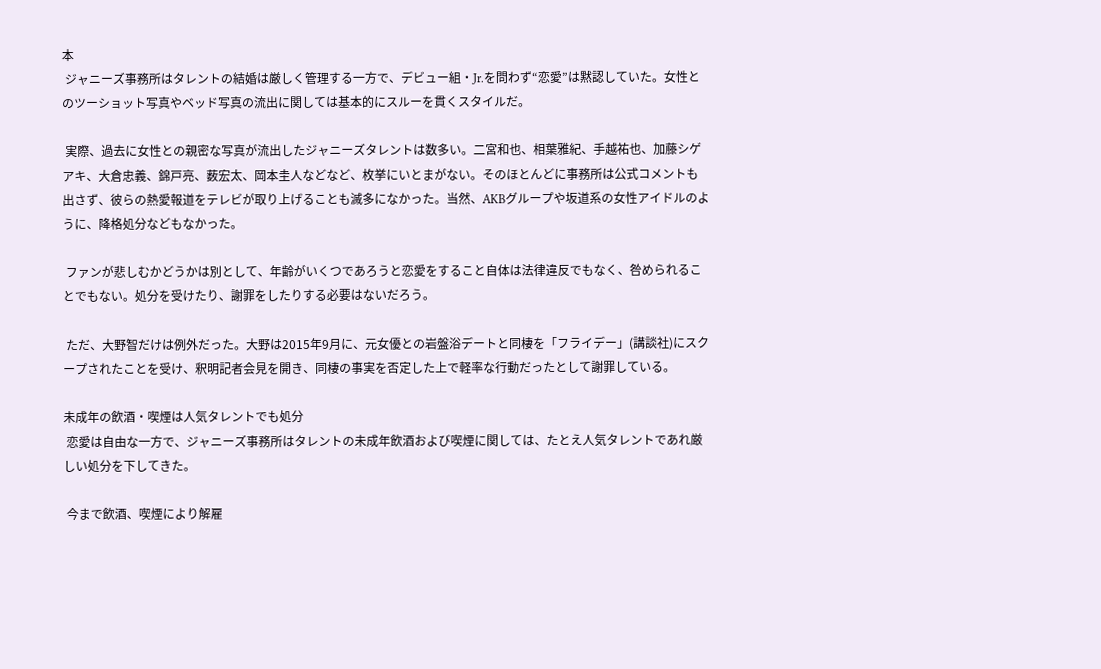本
 ジャニーズ事務所はタレントの結婚は厳しく管理する一方で、デビュー組・Jr.を問わず“恋愛”は黙認していた。女性とのツーショット写真やベッド写真の流出に関しては基本的にスルーを貫くスタイルだ。

 実際、過去に女性との親密な写真が流出したジャニーズタレントは数多い。二宮和也、相葉雅紀、手越祐也、加藤シゲアキ、大倉忠義、錦戸亮、薮宏太、岡本圭人などなど、枚挙にいとまがない。そのほとんどに事務所は公式コメントも出さず、彼らの熱愛報道をテレビが取り上げることも滅多になかった。当然、AKBグループや坂道系の女性アイドルのように、降格処分などもなかった。

 ファンが悲しむかどうかは別として、年齢がいくつであろうと恋愛をすること自体は法律違反でもなく、咎められることでもない。処分を受けたり、謝罪をしたりする必要はないだろう。

 ただ、大野智だけは例外だった。大野は2015年9月に、元女優との岩盤浴デートと同棲を「フライデー」(講談社)にスクープされたことを受け、釈明記者会見を開き、同棲の事実を否定した上で軽率な行動だったとして謝罪している。

未成年の飲酒・喫煙は人気タレントでも処分
 恋愛は自由な一方で、ジャニーズ事務所はタレントの未成年飲酒および喫煙に関しては、たとえ人気タレントであれ厳しい処分を下してきた。

 今まで飲酒、喫煙により解雇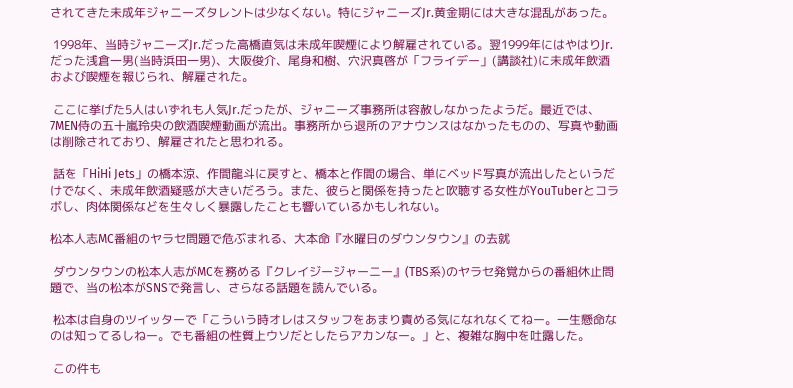されてきた未成年ジャニーズタレントは少なくない。特にジャニーズJr.黄金期には大きな混乱があった。

 1998年、当時ジャニーズJr.だった高橋直気は未成年喫煙により解雇されている。翌1999年にはやはりJr.だった浅倉一男(当時浜田一男)、大阪俊介、尾身和樹、穴沢真啓が「フライデー」(講談社)に未成年飲酒および喫煙を報じられ、解雇された。

 ここに挙げた5人はいずれも人気Jr.だったが、ジャニーズ事務所は容赦しなかったようだ。最近では、7MEN侍の五十嵐玲央の飲酒喫煙動画が流出。事務所から退所のアナウンスはなかったものの、写真や動画は削除されており、解雇されたと思われる。

 話を「HiHi Jets」の橋本涼、作間龍斗に戻すと、橋本と作間の場合、単にベッド写真が流出したというだけでなく、未成年飲酒疑惑が大きいだろう。また、彼らと関係を持ったと吹聴する女性がYouTuberとコラボし、肉体関係などを生々しく暴露したことも響いているかもしれない。

松本人志MC番組のヤラセ問題で危ぶまれる、大本命『水曜日のダウンタウン』の去就

 ダウンタウンの松本人志がMCを務める『クレイジージャーニー』(TBS系)のヤラセ発覚からの番組休止問題で、当の松本がSNSで発言し、さらなる話題を読んでいる。

 松本は自身のツイッターで「こういう時オレはスタッフをあまり責める気になれなくてねー。一生懸命なのは知ってるしねー。でも番組の性質上ウソだとしたらアカンなー。」と、複雑な胸中を吐露した。

 この件も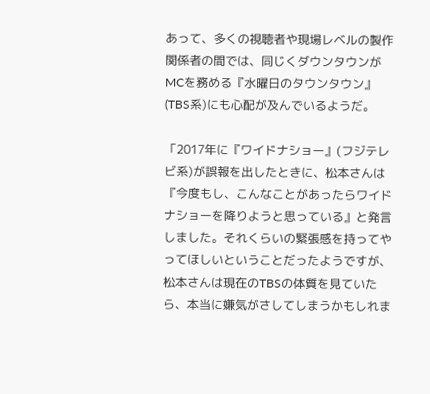あって、多くの視聴者や現場レベルの製作関係者の間では、同じくダウンタウンがMCを務める『水曜日のタウンタウン』(TBS系)にも心配が及んでいるようだ。

「2017年に『ワイドナショー』(フジテレビ系)が誤報を出したときに、松本さんは『今度もし、こんなことがあったらワイドナショーを降りようと思っている』と発言しました。それくらいの緊張感を持ってやってほしいということだったようですが、松本さんは現在のTBSの体質を見ていたら、本当に嫌気がさしてしまうかもしれま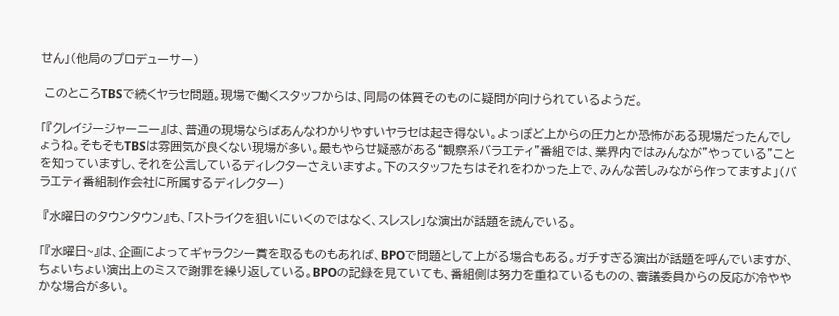せん」(他局のプロデューサー)

 このところTBSで続くヤラセ問題。現場で働くスタッフからは、同局の体質そのものに疑問が向けられているようだ。

「『クレイジージャーニー』は、普通の現場ならばあんなわかりやすいヤラセは起き得ない。よっぽど上からの圧力とか恐怖がある現場だったんでしょうね。そもそもTBSは雰囲気が良くない現場が多い。最もやらせ疑惑がある“観察系バラエティ”番組では、業界内ではみんなが”やっている”ことを知っていますし、それを公言しているディレクターさえいますよ。下のスタッフたちはそれをわかった上で、みんな苦しみながら作ってますよ」(バラエティ番組制作会社に所属するディレクター)

 『水曜日のタウンタウン』も、「ストライクを狙いにいくのではなく、スレスレ」な演出が話題を読んでいる。

「『水曜日~』は、企画によってギャラクシー賞を取るものもあれば、BPOで問題として上がる場合もある。ガチすぎる演出が話題を呼んでいますが、ちょいちょい演出上のミスで謝罪を繰り返している。BPOの記録を見ていても、番組側は努力を重ねているものの、審議委員からの反応が冷ややかな場合が多い。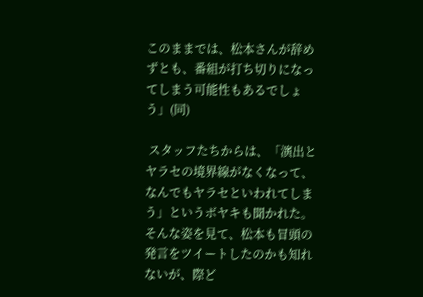このままでは、松本さんが辞めずとも、番組が打ち切りになってしまう可能性もあるでしょう」(同)

 スタッフたちからは、「演出とヤラセの境界線がなくなって、なんでもヤラセといわれてしまう」というボヤキも聞かれた。そんな姿を見て、松本も冒頭の発言をツイートしたのかも知れないが、際ど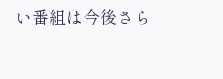い番組は今後さら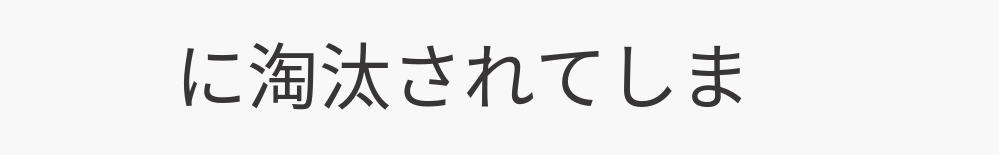に淘汰されてしま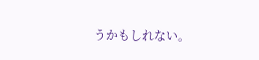うかもしれない。